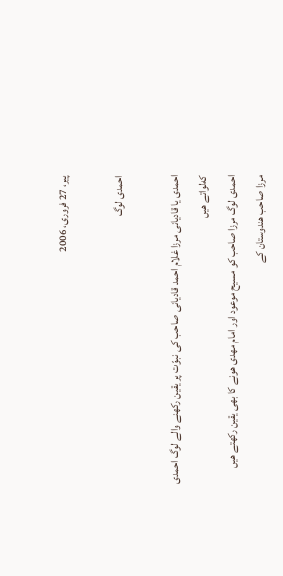پیر، 27 فروری، 2006

احمدى لوگ

احمدى يا قاديانى مرزا غلام احمد قاديانى صاحب كى نبوّت پر يقين ركهنے والے لوگ احمدى كەلواتے هيں
احمدى لوگ مرزا صاحب كو مسيح موعود اور امام مهدى هونے كا بهى يقين ركهتے هيں
مرزا صاحب هندوستان كے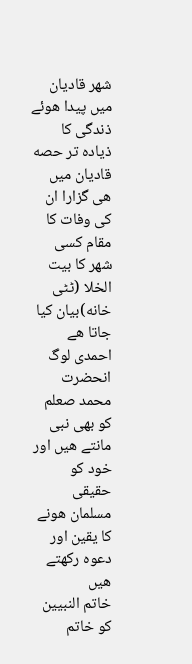شهر قاديان ميں پيدا هوئے
ذندگى كا ذياده تر حصه قاديان ميں هى گزارا ان كى وفات كا مقام كسى شهر كا بيت الخلا (ٹٹى خانه)بيان كيا جاتا هے
احمدى لوگ انحضرت محمد صعلم كو بهى نبى مانتے هيں اور خود كو حقيقى مسلمان هونے كا يقين اور دعوه ركهتے هيں
خاتم النبيين كو خاتم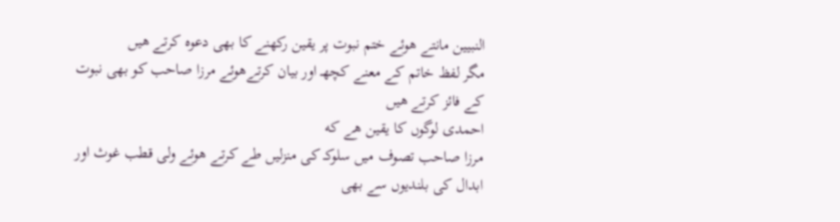النبيين مانتے هوئے ختم نبوت پر يقين ركهنے كا بهى دعوه كرتے هيں
مگر لفظ خاتم كے معنے كچهـ اور بيان كرتےهوئے مرزا صاحب كو بهى نبوت كے فائز كرتے هيں
احمدى لوگوں كا يقين هے كه
مرزا صاحب تصوف ميں سلوكـ كى منزليں طے كرتے هوئے ولى قطب غوث اور ابدال كى بلنديوں سے بهى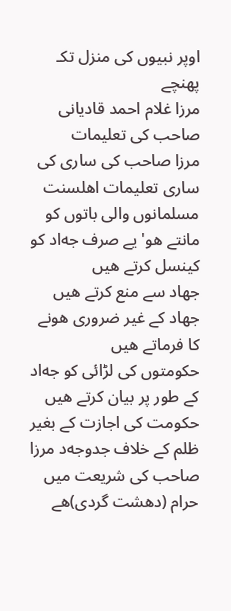اوپر نبيوں كى منزل تكـ پهنچے
مرزا غلام احمد قاديانى صاحب كى تعليمات
مرزا صاحب كى سارى كى سارى تعليمات اهلسنت مسلمانوں والى باتوں كو مانتے هو'يے صرف جەاد كو كينسل كرتے هيں
جهاد سے منع كرتے هيں
جهاد كے غير ضرورى هونے كا فرماتے هيں
حكومتوں كى لڑائى كو جەاد كے طور پر بيان كرتے هيں
حكومت كى اجازت كے بغير ظلم كے خلاف جدوجەد مرزا صاحب كى شريعت ميں حرام (دهشت گردى)هے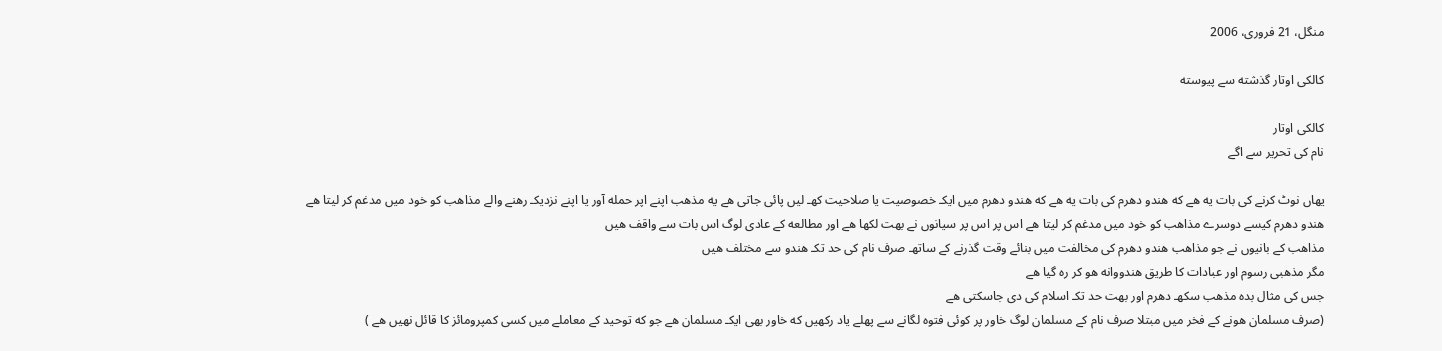منگل، 21 فروری، 2006

كالكى اوتار گذشته سے پيوسته

کالکی اوتار
نام کی تحریر سے اگے

يهاں نوٹ كرنے كى بات يه هے كه هندو دهرم كى بات يه هے كه هندو دهرم ميں ايكـ خصوصيت يا صلاحيت كهـ ليں پائى جاتى هے يه مذهب اپنے اپر حمله آور يا اپنے نزديكـ رهنے والے مذاهب كو خود ميں مدغم كر ليتا هے
هندو دهرم كيسے دوسرے مذاهب كو خود ميں مدغم كر ليتا هے اس پر اس پر سيانوں نے بهت لكها هے اور مطالعه كے عادى لوگ اس بات سے واقف هيں
مذاهب كے بانيوں نے جو مذاهب هندو دهرم كى مخالفت ميں بنائے وقت گذرنے كے ساتهـ صرف نام كى حد تكـ هندو سے مختلف هيں
مگر مذهبى رسوم اور عبادات كا طريق هندووانه هو كر ره گيا هے
جس كى مثال بده مذهب سكهـ دهرم اور بهت حد تكـ اسلام كى دى جاسكتى هے
(صرف مسلمان هونے كے فخر ميں مبتلا صرف نام كے مسلمان لوگ خاور پر كوئى فتوه لگانے سے پهلے ياد ركهيں كه خاور بهى ايكـ مسلمان هے جو كه توحيد كے معاملے ميں كسى كمپرومائز كا قائل نهيں هے )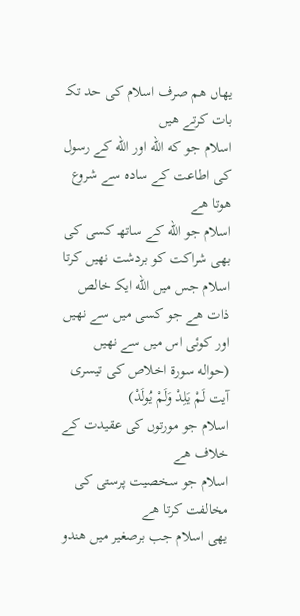يهاں هم صرف اسلام كى حد تكـ بات كرتے هيں
اسلام جو كه اللّه اور اللّه كے رسول كى اطاعت كے ساده سے شروع هوتا هے
اسلام جو اللّه كے ساتهـ كسى كى بهى شراكت كو بردشت نهيں كرتا
اسلام جس ميں الله ايكـ خالص ذات هے جو كسى ميں سے نهيں اور كوئى اس ميں سے نهيں
(حواله سورة اخلاص كى تيسرى آيت لَمْ يَلِدْ وَلَمْ يُولَدْ)
اسلام جو مورتوں كى عقيدت كے خلاف هے
اسلام جو سخصيت پرستى كى مخالفت كرتا هے
يهى اسلام جب برصغير ميں هندو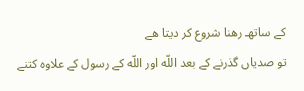كے ساتهـ رهنا شروع كر ديتا هے
تو صدياں گذرنے كے بعد اللّه اور اللّه كے رسول كے علاوه كتنے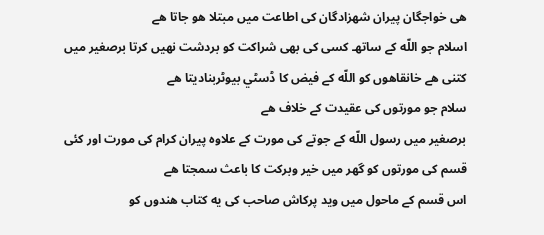هى خواجگان پيران شهزادگان كى اطاعت ميں مبتلا هو جاتا هے
اسلام جو اللّه كے ساتهـ كسى كى بهى شراكت كو بردشت نهيں كرتا برصغير ميں كتنى هے خانقاهوں كو اللّه كے فيض كا ڈسٹي بيوٹربناديتا هے
سلام جو مورتوں كى عقيدت كے خلاف هے
برصغير ميں رسول اللّه كے جوتے كى مورت كے علاوه پيران كرام كى مورت اور كئى قسم كى مورتوں كو گهر ميں خير وبركت كا باعث سمجتا هے
اس قسم كے ماحول ميں ويد پركاش صاحب كى يه كتاب هندوں كو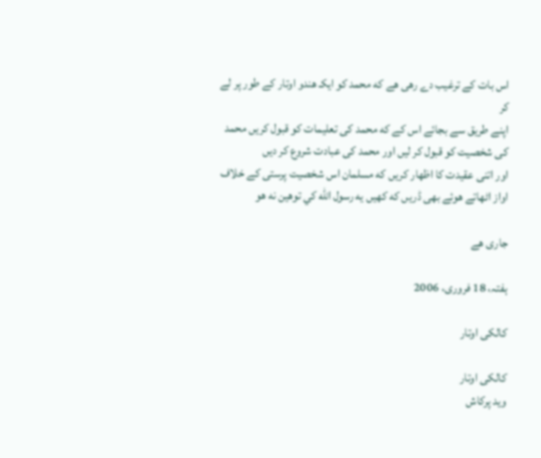اس بات كے ترغيب دے رهى هے كه محمد كو ايكـ هندو اوتار كے طور پر لے كر
اپنے طريق سے بجائے اس كے كه محمد كى تعليمات كو قبول كريں محمد كى شخصيت كو قبول كر ليں اور محمد كى عبادت شروع كر ديں
اور اتنى عقيدت كا اظهار كريں كه مسلمان اس شخصيت پرستى كے خلاف اواز اٹهاتے هوئے بهى ڈريں كه كهيں يه رسول اللّه كي توهين نه هو

جارى هے

ہفتہ، 18 فروری، 2006

كالكى اوتار

كالكى اوتار
ويد پركاش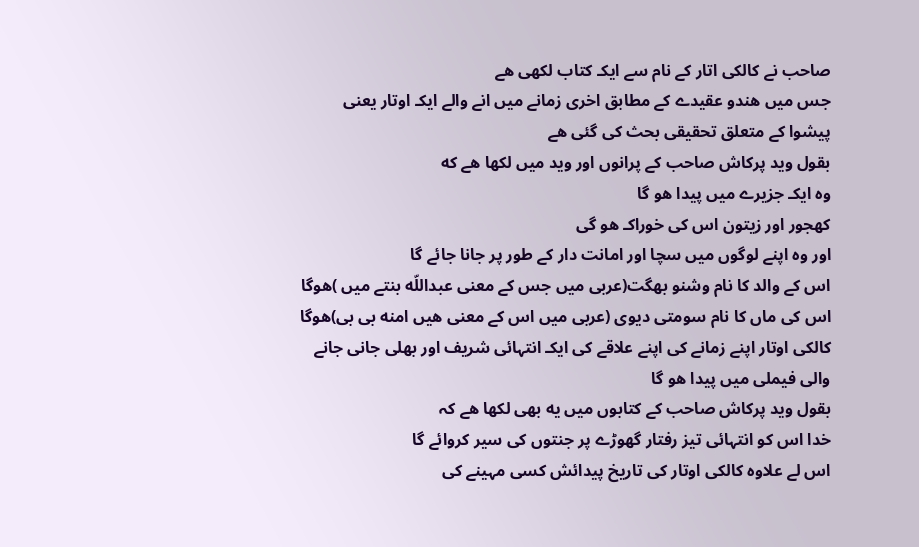صاحب نے كالكى اتار كے نام سے ايكـ كتاب لكهى هے
جس ميں هندو عقيدے كے مطابق اخرى زمانے ميں انے والے ايكـ اوتار يعنى پيشوا كے متعلق تحقيقى بحث كى گئى هے
بقول ويد پركاش صاحب كے پرانوں اور ويد ميں لكها هے كه
وه ايكـ جزيرے ميں پيدا هو گا
كهجور اور زيتون اس كى خوراكـ هو گى
اور وه اپنے لوگوں ميں سچا اور امانت دار كے طور پر جانا جائے گا
اس كے والد كا نام وشنو بهگت(عربى ميں جس كے معنى عبداللّه بنتے ميں )هوگا
اس كى ماں كا نام سومتى ديوى (عربى ميں اس كے معنى هيں امنه بى بى)هوگا
كالكى اوتار اپنے زمانے كى اپنے علاقے كى ايكـ انتہائى شريف اور بھلى جانى جانے والى فيملى ميں پيدا هو گا
بقول ويد پركاش صاحب كے كتابوں ميں يه بهى لكھا هے کہ
خدا اس كو انتہائى تيز رفتار گهوڑے پر جنتوں كى سير كروائے گا
اس لے علاوه كالكى اوتار كى تاريخ پيدائش كسى مہينے كى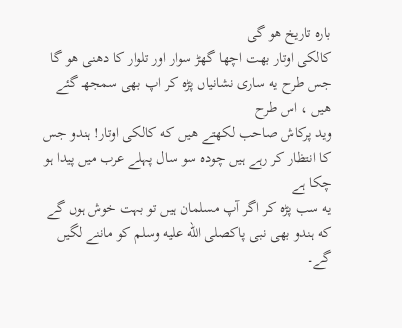باره تاريخ هو گى
كالكى اوتار بهت اچها گھڑ سوار اور تلوار كا دھنى هو گا
جس طرح يه سارى نشانياں پڑه كر اپ بهى سمجهـ گئے هيں ، اس طرح
ويد پركاش صاحب لكھتے هيں كه كالكى اوتار! ہندو جس كا انتظار كر رہے ہيں چوده سو سال پہلے عرب ميں پيدا ہو چكا ہے
يه سب پڑه كر اگر آپ مسلمان ہيں تو بہت خوش ہوں گے كه ہندو بهى نبى پاکصلى الله عليه وسلم كو ماننے لگيں گے۔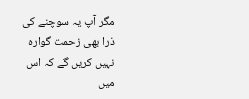مگر آپ يہ سوچنے كى ذرا بهى زحمت گوارہ نہيں كريں گے كہ اس ميں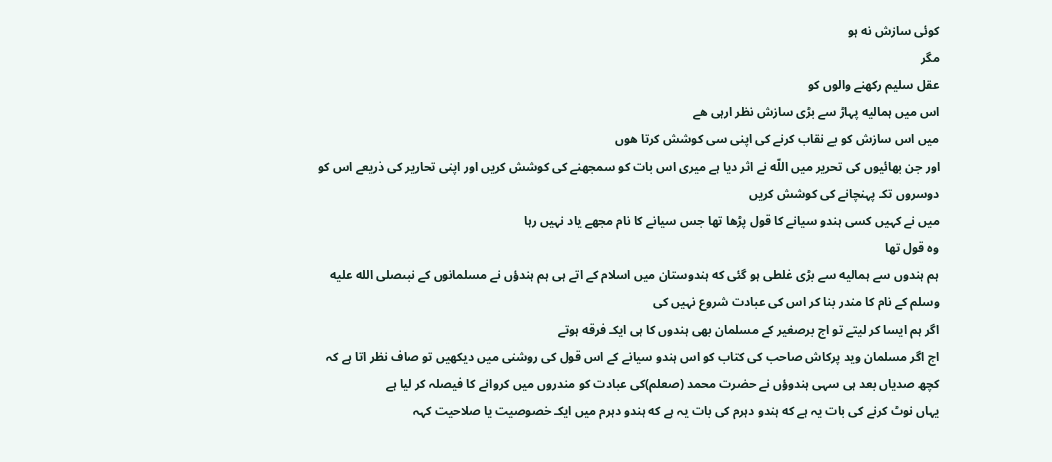كوئى سازش نه ہو
مگر
عقل سليم ركهنے والوں كو
اس ميں ہماليه پہاڑ سے بڑى سازش نظر ارہى هے
ميں اس سازش كو بے نقاب كرنے كى اپنى سى كوشش كرتا هوں
اور جن بهائيوں كى تحرير ميں اللّه نے اثر ديا ہے ميرى اس بات كو سمجھنے كى كوشش كريں اور اپنى تحارير كى ذريعے اس كو دوسروں تكـ پہنچانے كى كوشش كريں
ميں نے كہيں كسى ہندو سيانے كا قول پڑھا تھا جس سيانے كا نام مجھے ياد نہيں رہا
وه قول تها
ہم ہندوں سے ہماليه سے بڑى غلطى ہو گئى كه ہندوستان ميں اسلام كے اتے ہى ہم ہندؤں نے مسلمانوں كے نبىصلى الله عليه وسلم كے نام كا مندر بنا كر اس كى عبادت شروع نہيں كى
اگر ہم ايسا كر ليتے تو اج برصغير كے مسلمان بهى ہندوں كا ہى ايكـ فرقه ہوتے
اج اگر مسلمان ويد پركاش صاحب كى كتاب كو اس ہندو سيانے كے اس قول كى روشنى ميں ديكھيں تو صاف نظر اتا ہے کہ کچھ صدياں بعد ہى سہى ہندوؤں نے حضرت محمد (صعلم)كى عبادت كو مندروں ميں كروانے كا فيصلہ كر ليا ہے
يہاں نوٹ كرنے كى بات یہ ہے كه ہندو دہرم كى بات یہ ہے كه ہندو دہرم ميں ايكـ خصوصيت يا صلاحيت کہہ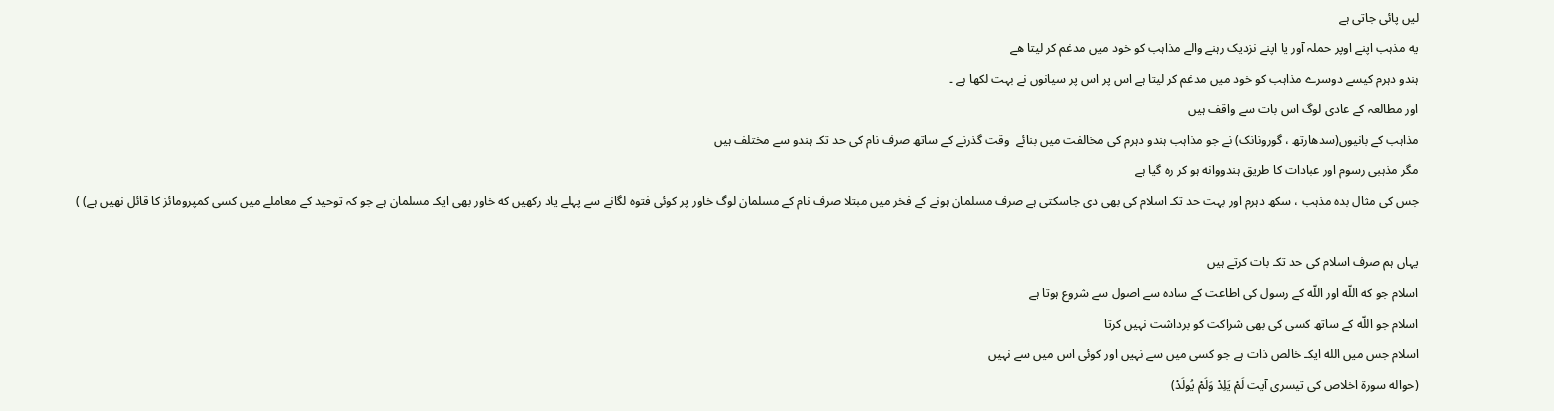ليں پائى جاتى ہے
يه مذہب اپنے اوپر حملہ آور يا اپنے نزدیک رہنے والے مذاہب كو خود ميں مدغم كر ليتا هے
ہندو دہرم كيسے دوسرے مذاہب كو خود ميں مدغم كر ليتا ہے اس پر اس پر سيانوں نے بہت لكھا ہے ۔
اور مطالعہ كے عادى لوگ اس بات سے واقف ہيں
مذاہب كے بانيوں(سدھارتھ ، گورونانک) نے جو مذاہب ہندو دہرم كى مخالفت ميں بنائے  وقت گذرنے كے ساتھ صرف نام كى حد تكـ ہندو سے مختلف ہيں
مگر مذہبى رسوم اور عبادات كا طريق ہندووانه ہو كر رہ گيا ہے
جس كى مثال بدہ مذہب ، سکھ دہرم اور بہت حد تكـ اسلام كى بھی دى جاسكتى ہے صرف مسلمان ہونے كے فخر ميں مبتلا صرف نام كے مسلمان لوگ خاور پر كوئى فتوہ لگانے سے پہلے ياد ركھيں كه خاور بھى ايكـ مسلمان ہے جو کہ توحيد كے معاملے ميں كسى كمپرومائز كا قائل نھيں ہے) )

يہاں ہم صرف اسلام كى حد تكـ بات كرتے ہيں
اسلام جو كه اللّه اور اللّه كے رسول كى اطاعت كے ساده سے اصول سے شروع ہوتا ہے
اسلام جو اللّه كے ساتھ كسى كى بھى شراكت كو برداشت نہيں كرتا
اسلام جس ميں الله ايكـ خالص ذات ہے جو كسى ميں سے نہيں اور كوئى اس ميں سے نہيں
(حواله سورة اخلاص كى تيسرى آيت لَمْ يَلِدْ وَلَمْ يُولَدْ)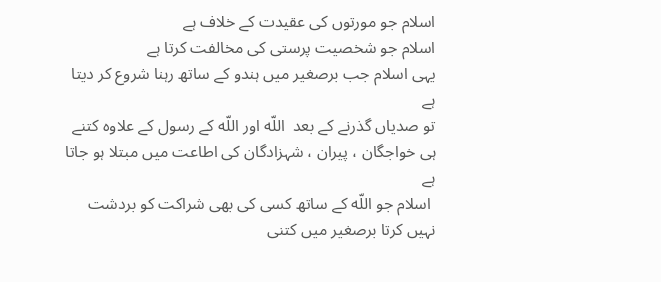اسلام جو مورتوں كى عقيدت كے خلاف ہے
اسلام جو شخصيت پرستى كى مخالفت كرتا ہے
يہى اسلام جب برصغير ميں ہندو كے ساتھ رہنا شروع كر ديتا ہے
تو صدياں گذرنے كے بعد  اللّه اور اللّه كے رسول كے علاوه كتنے ہى خواجگان ، پيران ، شہزادگان كى اطاعت ميں مبتلا ہو جاتا ہے
 اسلام جو اللّه كے ساتھ كسى كى بھى شراكت كو بردشت نہيں كرتا برصغير ميں كتنى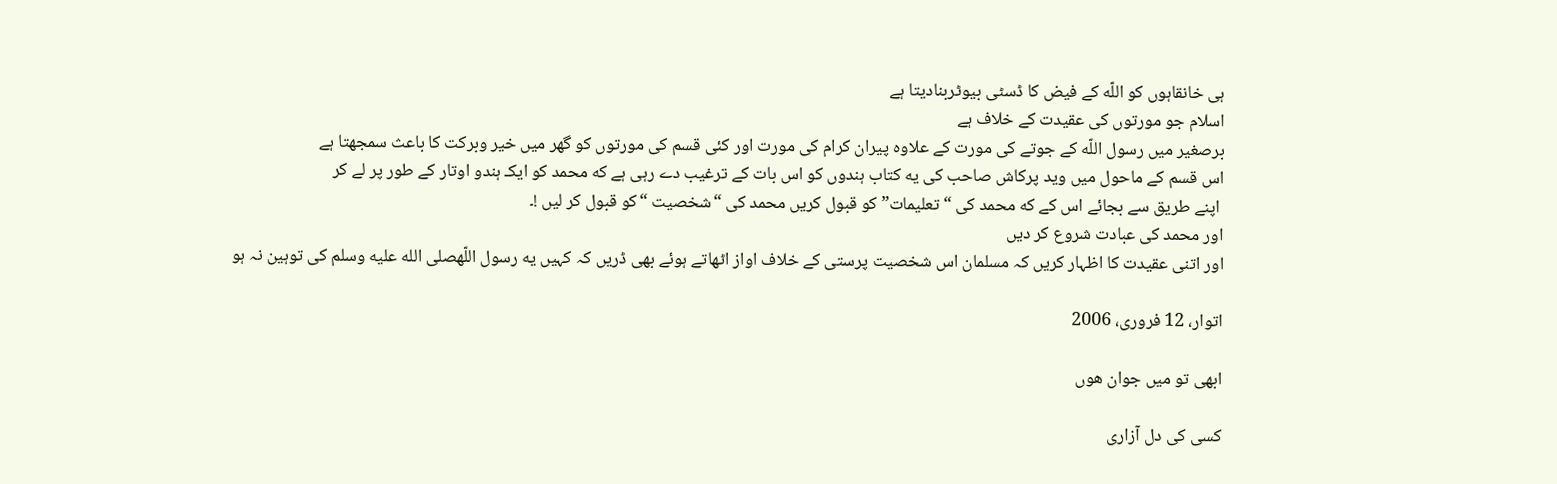ہی خانقاہوں كو اللّه كے فيض كا ڈسٹی بيوٹربناديتا ہے
اسلام جو مورتوں كى عقيدت كے خلاف ہے
برصغير ميں رسول اللّه كے جوتے كى مورت كے علاوہ پيران كرام كى مورت اور كئى قسم كى مورتوں كو گھر ميں خير وبركت كا باعث سمجھتا ہے
اس قسم كے ماحول ميں ويد پركاش صاحب كى يه كتاب ہندوں كو اس بات كے ترغيب دے رہى ہے كه محمد كو ايكـ ہندو اوتار كے طور پر لے كر
 اپنے طريق سے بجائے اس كے كه محمد كى “تعليمات” كو قبول كريں محمد كى “شخصيت “كو قبول كر ليں !۔
اور محمد كى عبادت شروع كر ديں
اور اتنى عقيدت كا اظہار كريں كہ مسلمان اس شخصيت پرستى كے خلاف اواز اٹھاتے ہوئے بھى ڈريں کہ كہيں يه رسول اللّهصلى الله عليه وسلم کی توہین نہ ہو

اتوار، 12 فروری، 2006

ابهى تو ميں جوان هوں

كسى كى دل آزارى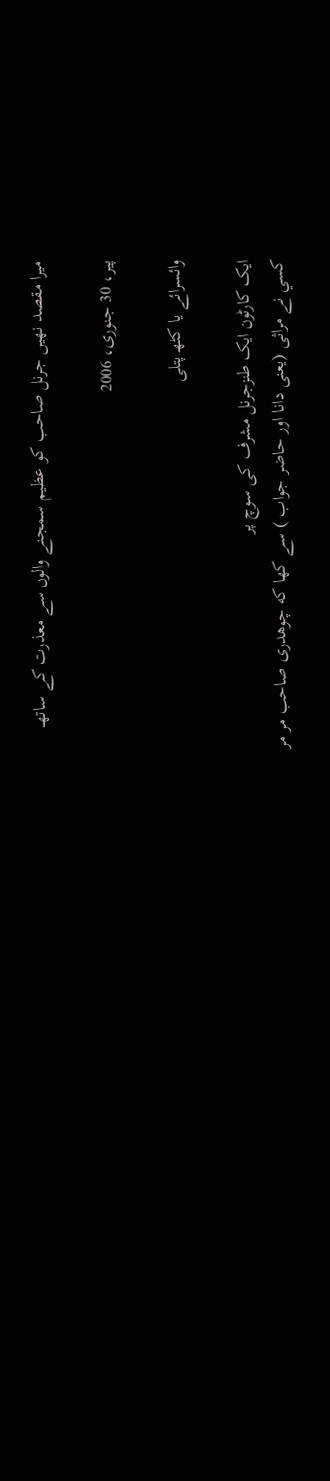ميرا مقصد نهيں جرنل صاحب كو عظيم سمجنے والوں سے معذرت كے ساتهــ

پیر، 30 جنوری، 2006

وائسرائے يا كٹهـ پتلى

ايک کارٹون ايک طنزجرنل مشرف کی سوچ پر
كسي نے مراثى (يعنى دانا اور حاضر جواب ) سے كها كه چوهدرى صاحب مر مر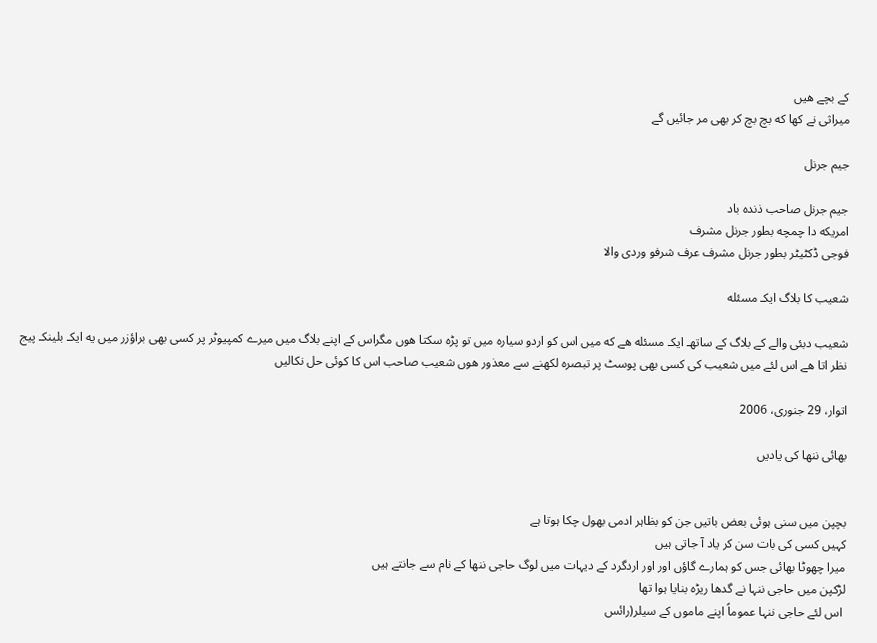كے بچے هيں
ميراثى نے كها كه بچ بچ كر بهى مر جائيں گے

جيم جرنل

جيم جرنل صاحب ذنده باد
امريکه دا چمچه بطور جرنل مشرف
فوجی ڈکٹیٹر بطور جرنل مشرف عرف شرفو وردی والا

شعيب كا بلاگ ايكـ مسئله

شعيب دبئى والے كے بلاگ كے ساتهـ ايكـ مسئله هے كه ميں اس كو اردو سياره ميں تو پڑه سكتا هوں مگراس كے اپنے بلاگ ميں ميرے كمپيوٹر پر كسى بهى براؤزر ميں يه ايكـ بلينكـ پيج نظر اتا هے اس لئے ميں شعيب كى كسى بهى پوسٹ پر تبصره لكهنے سے معذور هوں شعيب صاحب اس كا كوئى حل نكاليں

اتوار، 29 جنوری، 2006

بھائی ننھا کی یادیں


بچپن ميں سنی ہوئی بعض باتيں جن کو بظاہر ادمی بھول چکا ہوتا ہے
کہيں کسی کی بات سن کر ياد آ جاتی ہيں
ميرا چھوٹا بھائی جس کو ہمارے گاؤں اور اور اردگرد کے ديہات ميں لوگ حاجی ننھا کے نام سے جانتے ہيں
لڑکپن ميں حاجی ننہا نے گدھا ريڑہ بنايا ہوا تھا
 اس لئے حاجی ننہا عموماً اپنے ماموں کے سيلر(رائس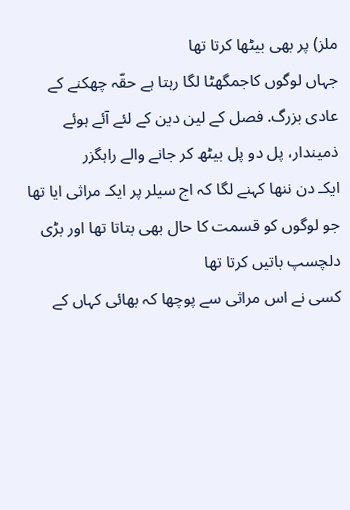ملز) پر بھی بيٹھا کرتا تھا
جہاں لوگوں کاجمگھٹا لگا رہتا ہے حقّہ چھکنے کے عادی بزرگ. فصل کے لین دين کے لئے آئے ہوئے ذميندار، پل دو پل بيٹھ کر جانے والے راہگزر
ايکـ دن ننھا کہنے لگا کہ اج سيلر پر ايکـ مراثی ايا تھا جو لوگوں کو قسمت کا حال بھی بتاتا تھا اور بڑی دلچسپ باتيں کرتا تھا
کسی نے اس مراثی سے پوچھا کہ بھائی کہاں کے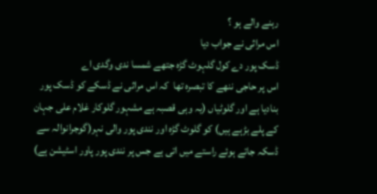رہنے والے ہو ؟
اس مراثی نے جواب ديا
ڈسک پور دے کول گلہوٹ گڑہ جتھے شمسا ندی وگدی اے
اس پر حاجی ننھے کا تبصرہ تھا  کہ اس مراثی نے ڈسکے کو ڈسک پور بناديا ہے اور گلوٹياں (يہ وہی قصبہ ہے مشہور گلوکار غلام علی جہان کے پلے بڑہے ہيں) کو گلوٹ گڑہ اور نندی پور والی نہر(گوجرانوالہ سے ڈسکہ جاتے ہوئے راستے ميں اتی ہے جس پر نندی پور پاور اسٹيشن ہے)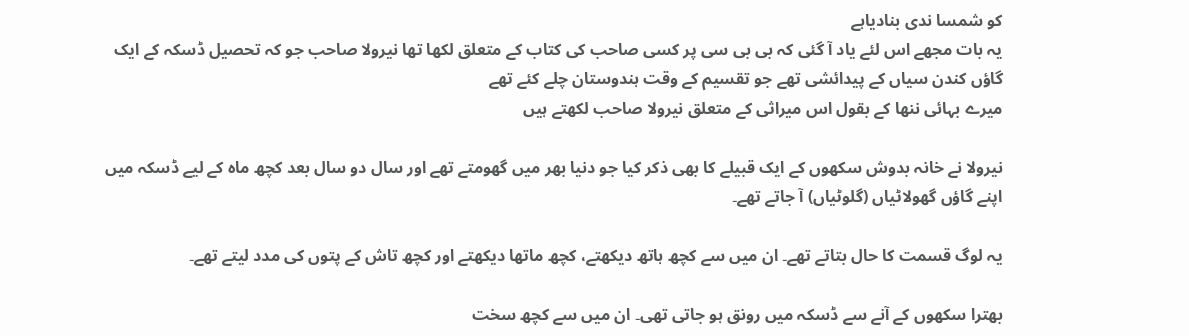کو شمسا ندی بنادياہے
يہ بات مجھے اس لئے ياد آ گئی کہ بی بی سی پر کسی صاحب کی کتاب کے متعلق لکھا تھا نيرولا صاحب جو کہ تحصيل ڈسکہ کے ايک گاؤں کندن سياں کے پيدائشی تھے جو تقسيم کے وقت ہندوستان چلے کئے تھے
ميرے بہائی ننھا کے بقول اس ميراثی کے متعلق نيرولا صاحب لکھتے ہيں

نیرولا نے خانہ بدوش سکھوں کے ایک قبیلے کا بھی ذکر کیا جو دنیا بھر میں گھومتے تھے اور سال دو سال بعد کچھ ماہ کے لیے ڈسکہ میں اپنے گاؤں گھولاٹیاں (گلوٹياں) آ جاتے تھے۔

یہ لوگ قسمت کا حال بتاتے تھے۔ ان میں سے کچھ ہاتھ دیکھتے، کچھ ماتھا دیکھتے اور کچھ تاش کے پتوں کی مدد لیتے تھے۔

بھترا سکھوں کے آنے سے ڈسکہ میں رونق ہو جاتی تھی۔ ان میں سے کچھ سخت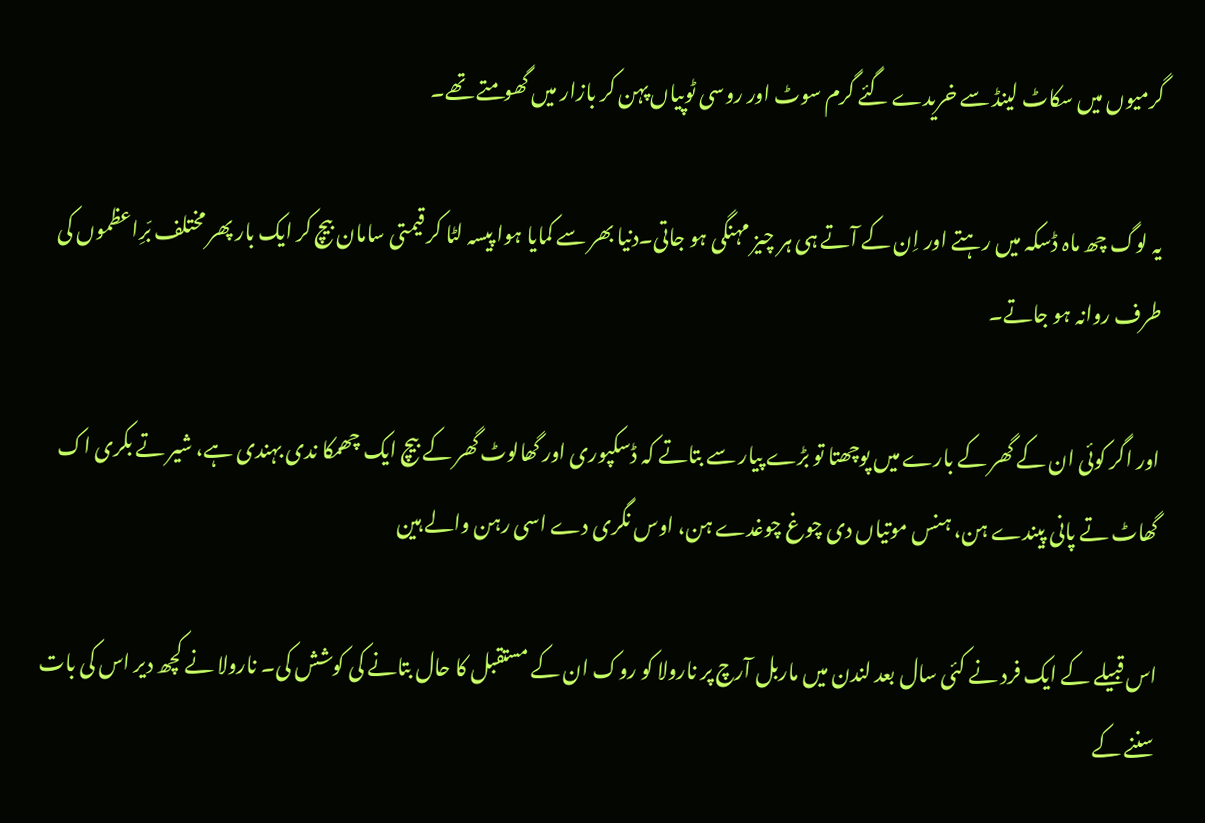گرمیوں میں سکاٹ لینڈ سے خریدے گئے گرم سوٹ اور روسی ٹوپیاں پہن کر بازار میں گھومتے تھے۔

یہ لوگ چھ ماہ ڈسکہ میں رہتے اور اِن کے آتے ہی ہر چیز مہنگی ہو جاتی۔دنیا بھر سے کمایا ہوا پیسہ لٹا کر قیمتی سامان بیچ کر ایک بار پھر مختلف بّرِاعظموں کی طرف روانہ ہو جاتے۔

اور اگر کوئی ان کے گھر کے بارے میں پوچھتا تو بڑے پیار سے بتاتے کہ ڈسکپوری اور گھالوٹ گھر کے بیچ ایک چھمکا ندی بہندی ہے، شیر تے بکری اک گھاٹ تے پانی پیندے ہن، ہنس موتیاں دی چوغ چوغدے ہن، اوس نگری دے اسی رہن والے ہین

اس قبیلے کے ایک فرد نے کئی سال بعد لندن میں ماربل آرچ پر نارولا کو روک ان کے مستقبل کا حال بتانے کی کوشش کی۔ نارولا نے کچھ دیر اس کی بات سننے کے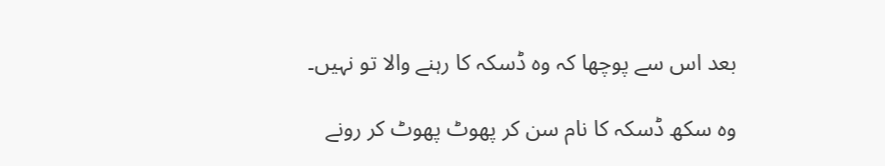بعد اس سے پوچھا کہ وہ ڈسکہ کا رہنے والا تو نہیں۔

وہ سکھ ڈسکہ کا نام سن کر پھوٹ پھوٹ کر رونے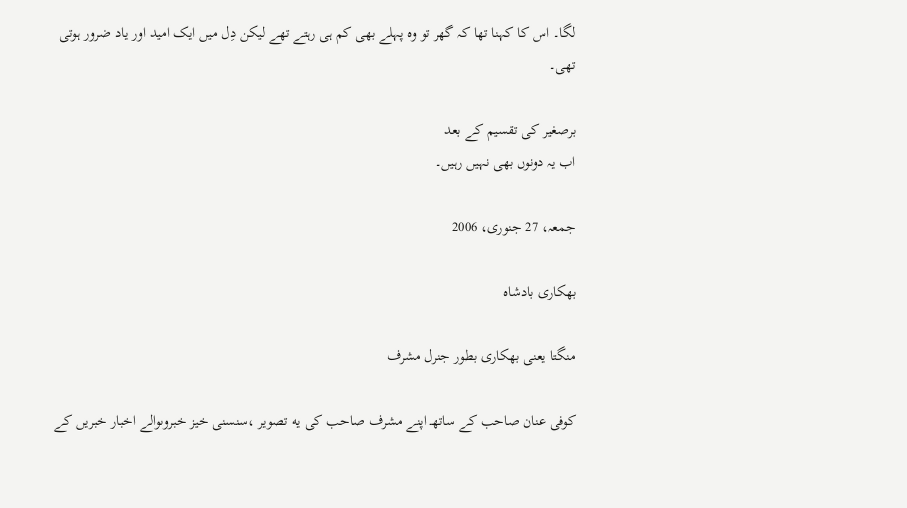لگا۔ اس کا کہنا تھا کہ گھر تو وہ پہلے بھی کم ہی رہتے تھے لیکن دِل میں ایک امید اور یاد ضرور ہوتی تھی۔

برصغیر کی تقسیم کے بعد
اب یہ دونوں بھی نہیں رہیں۔

جمعہ، 27 جنوری، 2006

بهكارى بادشاه

منگتا يعنی بهکاری بطور جنرل مشرف

كوفى عنان صاحب كے ساتهـ اپنے مشرف صاحب كى يه تصوير ،سنسنى خيز خبروںوالے اخبار خبريں كے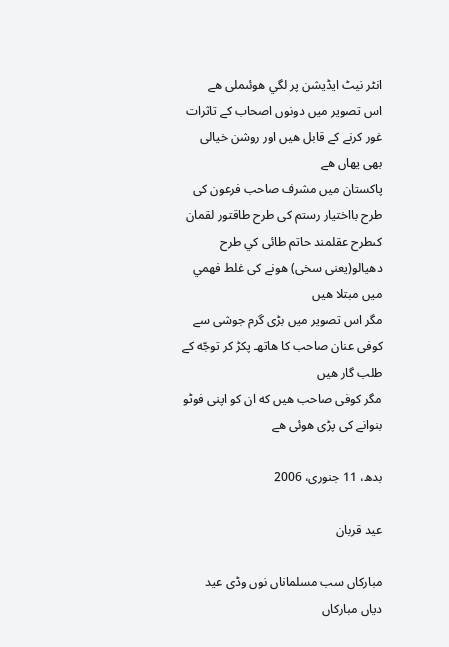انٹر نيٹ ايڈيشن پر لگي هوئىملى هے
اس تصوير ميں دونوں اصحاب كے تاثرات غور كرنے كے قابل هيں اور روشن خيالى بهى يهاں هے
پاكستان ميں مشرف صاحب فرعون كى طرح بااختيار رستم كى طرح طاقتور لقمان كىطرح عقلمند حاتم طائى كي طرح دهيالو(يعنى سخى) هونے كى غلط فهمي ميں مبتلا هيں
مگر اس تصوير ميں بڑى گرم جوشى سے كوفى عنان صاحب كا هاتهـ پكڑ كر توجّه كے طلب گار هيں
مگر كوفى صاحب هيں كه ان كو اپنى فوٹو بنوانے كى پڑى هوئى هے

بدھ، 11 جنوری، 2006

عيد قربان

مباركاں سب مسلماناں نوں وڈى عيد دياں مباركاں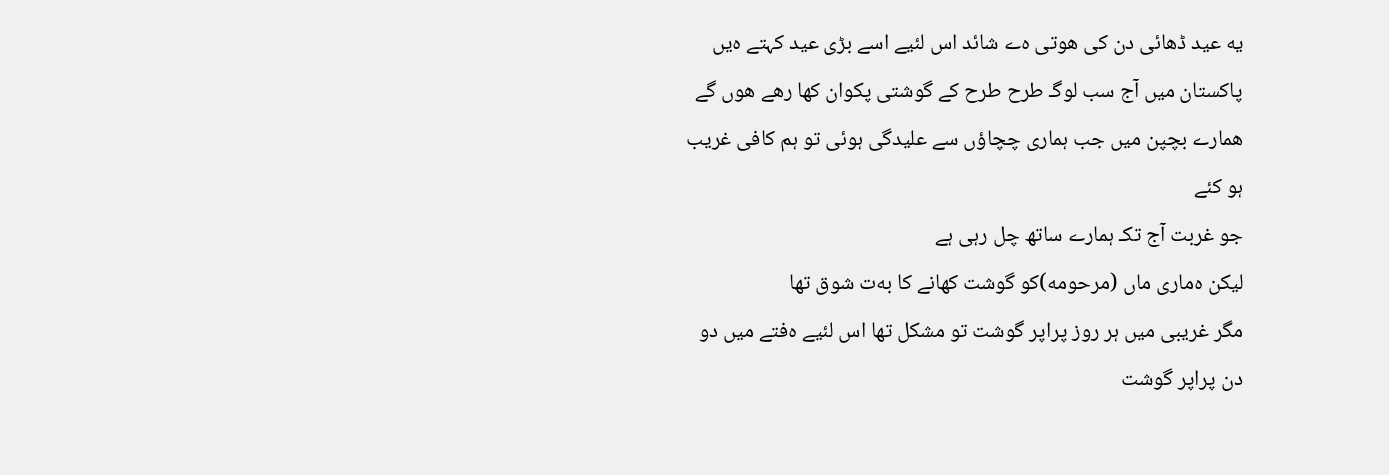يه عيد ڈهائى دن كى هوتى ەے شائد اس لئيے اسے بڑى عيد كہتے ەيں
پاكستان ميں آج سب لوگـ طرح طرح كے گوشتى پكوان كها رهے هوں گے
همارے بچپن ميں جب ہمارى چچاؤں سے عليدگى ہوئى تو ہم كافى غريب ہو كئے
جو غربت آج تكـ ہمارے ساتھ چل رہى ہے
ليكن ەمارى ماں (مرحومه)كو گوشت كهانے كا بەت شوق تها
مگر غريبى ميں ہر روز پراپر گوشت تو مشكل تها اس لئيے ەفتے ميں دو دن پراپر گوشت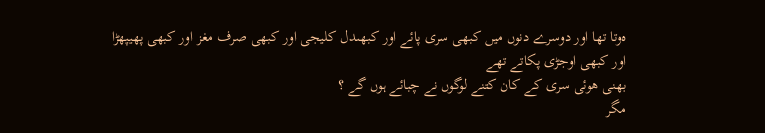ەوتا تھا اور دوسرے دنوں ميں كبهى سرى پائے اور كبهىدل كليجى اور كبهى صرف مغز اور كبهى پهيپهڑا اور كبهى اوجڑى پكاتے تهے
بهنى هوئى سرى كے كان كتنے لوگوں نے چبائے ہوں گے ؟
مگر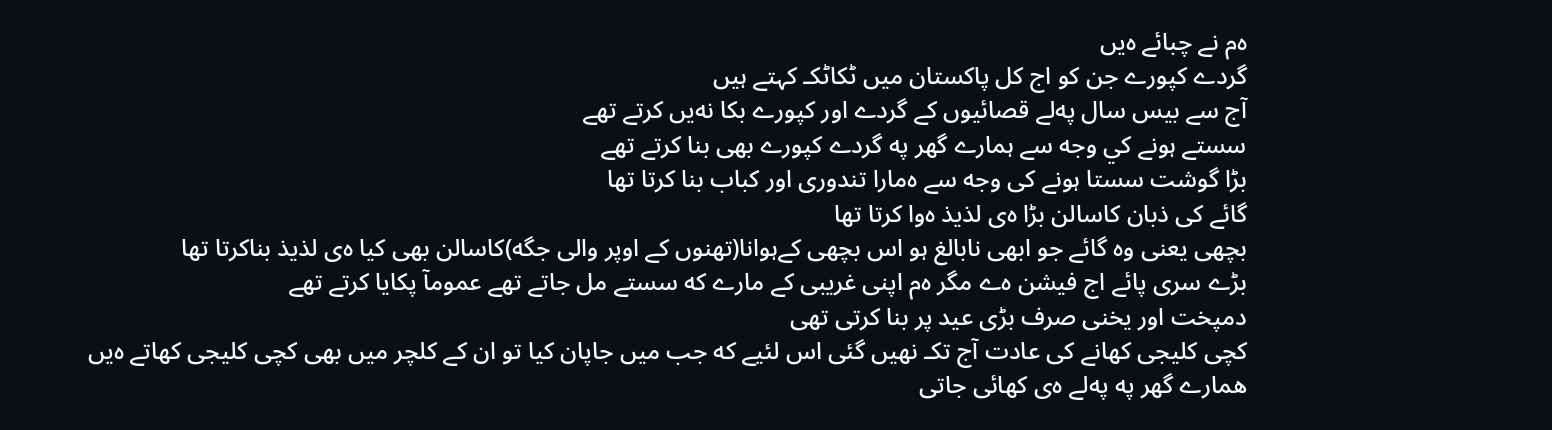ەم نے چبائے ەيں
گردے كپورے جن كو اج كل پاكستان ميں ٹكاٹكـ كہتے ہيں
آج سے بيس سال پەلے قصائيوں كے گردے اور كپورے بكا نەيں كرتے تهے
سستے ہونے کي وجه سے ہمارے گهر په گردے كپورے بهى بنا كرتے تهے
بڑا گوشت سستا ہونے كى وجه سے ەمارا تندورى اور كباب بنا كرتا تها
گائے كى ذبان كاسالن بڑا ەى لذيذ ەوا كرتا تها
بچهى يعنى وه گائے جو ابهى نابالغ ہو اس بچهى كےہوانا(تهنوں كے اوپر والى جگه)كاسالن بهى كيا ەى لذيذ بناكرتا تها
بڑے سرى پائے اج فيشن ەے مگر ەم اپنى غريبى كے مارے كه سستے مل جاتے تهے عمومآ پكايا كرتے تهے
دمپخت اور يخنى صرف بڑى عيد پر بنا كرتى تهى
كچى كليجى كهانے كى عادت آج تكـ نهيں گئى اس لئيے كه جب ميں جاپان كيا تو ان كے كلچر ميں بهى كچى كليجى كهاتے ەيں همارے گهر په پەلے ەى كهائى جاتى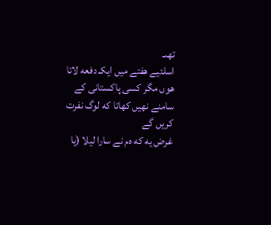تهىـ
اسلئيے هفتے ميں ايكـ دفعه لاتا هوں مگر كسى پاكستانى كے سامنے نهيں كهاتا كه لوگ نفرت كريں گے
غرض يه كه ەم نے سارا ليلا (يا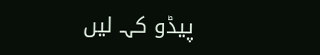پيڈو كہـ ليں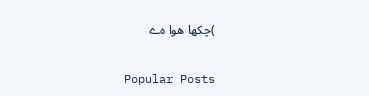)چكها هوا ەے

Popular Posts